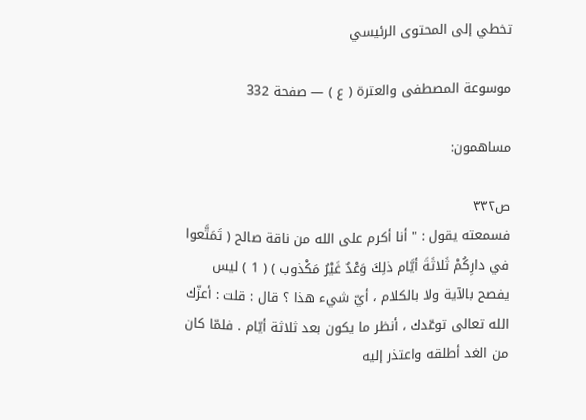تخطي إلى المحتوى الرئيسي

موسوعة المصطفى والعترة ( ع ) — صفحة 332

مساهمون:

ص٣٣٢
فسمعته يقول : " أنا أكرم على الله من ناقة صالح ( تَمَتَّعوا في دارِكُمْ ثَلاثَةَ أيَّام ذلِكَ وَعْدٌ غَيْرُ مَكْذوب ) ( 1 ) ليس يفصح بالآية ولا بالكلام ، أيّ شيء هذا ؟ قال : قلت : أعزّك الله تعالى توعّدك ، أنظر ما يكون بعد ثلاثة أيّام . فلمّا كان من الغد أطلقه واعتذر إليه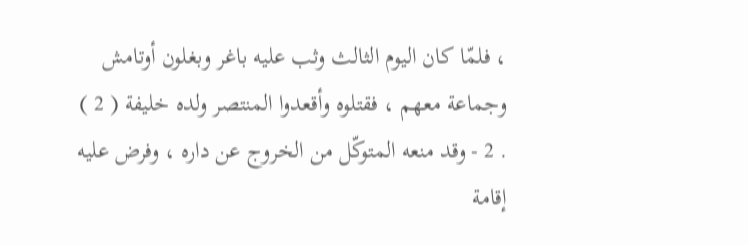، فلمّا كان اليوم الثالث وثب عليه باغر وبغلون أوتامش وجماعة معهم ، فقتلوه وأقعدوا المنتصر ولده خليفة ( 2 ) . 2 - وقد منعه المتوكّل من الخروج عن داره ، وفرض عليه إقامة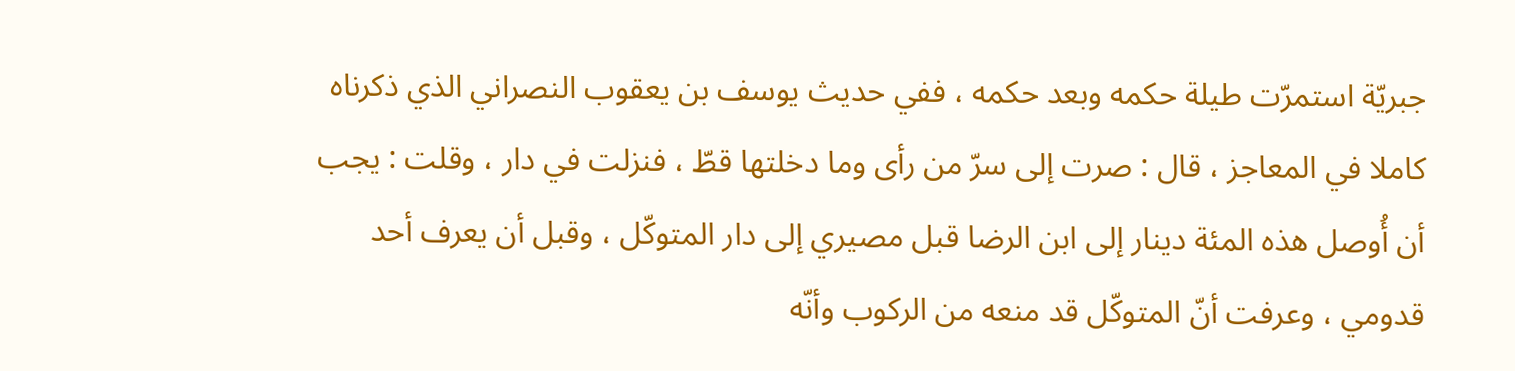جبريّة استمرّت طيلة حكمه وبعد حكمه ، ففي حديث يوسف بن يعقوب النصراني الذي ذكرناه كاملا في المعاجز ، قال : صرت إلى سرّ من رأى وما دخلتها قطّ ، فنزلت في دار ، وقلت : يجب أن أُوصل هذه المئة دينار إلى ابن الرضا قبل مصيري إلى دار المتوكّل ، وقبل أن يعرف أحد قدومي ، وعرفت أنّ المتوكّل قد منعه من الركوب وأنّه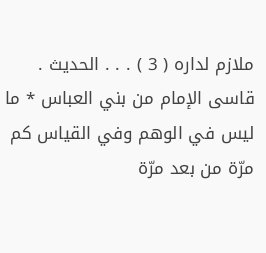ملازم لداره ( 3 ) . . . الحديث . قاسى الإمام من بني العباس * ما ليس في الوهم وفي القياس كم مرّة من بعد مرّة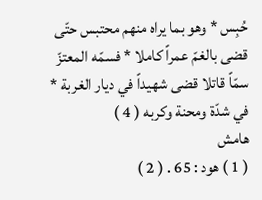حُبِس * وهو بما يراه منهم محتبس حتّى قضى بالغمّ عمراً كاملا * فسمّه المعتزّ سمّاً قاتلا قضى شهيداً في ديار الغربة * في شدّة ومحنة وكربه ( 4 )
هامش
( 1 ) هود : 65 . ( 2 )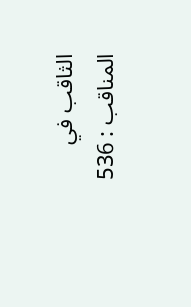الثاقب في المناقب : 536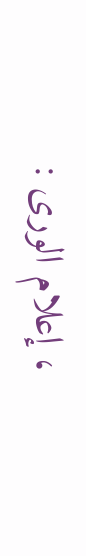، إعلام الورى :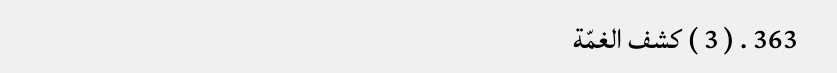363 . ( 3 ) كشف الغمّة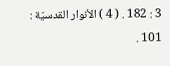3 : 182 . ( 4 ) الأنوار القدسيّة : 101 .